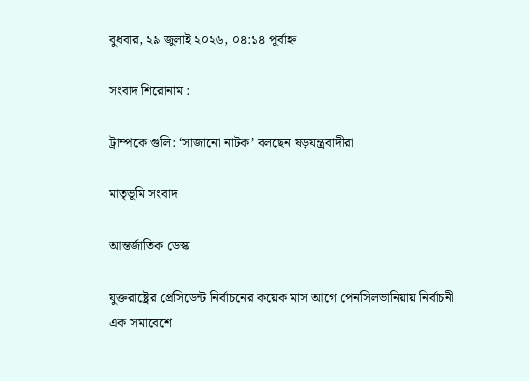বুধবার, ২৯ জুলাই ২০২৬, ০৪:১৪ পূর্বাহ্ন

সংবাদ শিরোনাম :

ট্রাম্পকে গুলি: ‘সাজানো নাটক’ বলছেন ষড়যন্ত্রবাদীরা

মাতৃভূমি সংবাদ

আন্তর্জাতিক ডেস্ক

যুক্তরাষ্ট্রের প্রেসিডেন্ট নির্বাচনের কয়েক মাস আগে পেনসিলভানিয়ায় নির্বাচনী এক সমাবেশে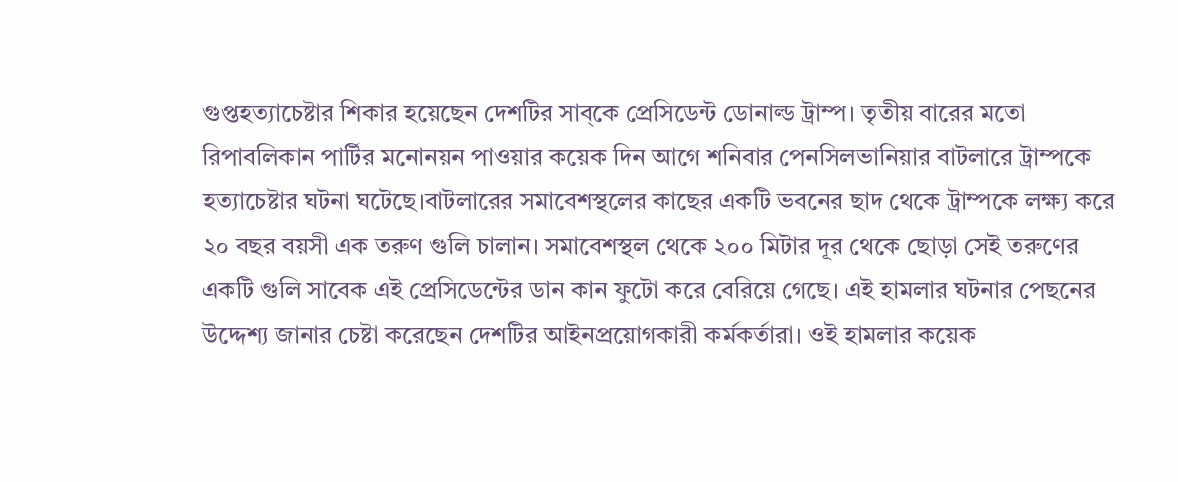গুপ্তহত্যাচেষ্টার শিকার হয়েছেন দেশটির সাব্কে প্রেসিডেন্ট ডোনাল্ড ট্রাম্প। তৃতীয় বারের মতো রিপাবলিকান পার্টির মনোনয়ন পাওয়ার কয়েক দিন আগে শনিবার পেনসিলভানিয়ার বাটলারে ট্রাম্পকে হত্যাচেষ্টার ঘটনা ঘটেছে।বাটলারের সমাবেশস্থলের কাছের একটি ভবনের ছাদ থেকে ট্রাম্পকে লক্ষ্য করে ২০ বছর বয়সী এক তরুণ গুলি চালান। সমাবেশস্থল থেকে ২০০ মিটার দূর থেকে ছোড়া সেই তরুণের একটি গুলি সাবেক এই প্রেসিডেন্টের ডান কান ফুটো করে বেরিয়ে গেছে। এই হামলার ঘটনার পেছনের উদ্দেশ্য জানার চেষ্টা করেছেন দেশটির আইনপ্রয়োগকারী কর্মকর্তারা। ওই হামলার কয়েক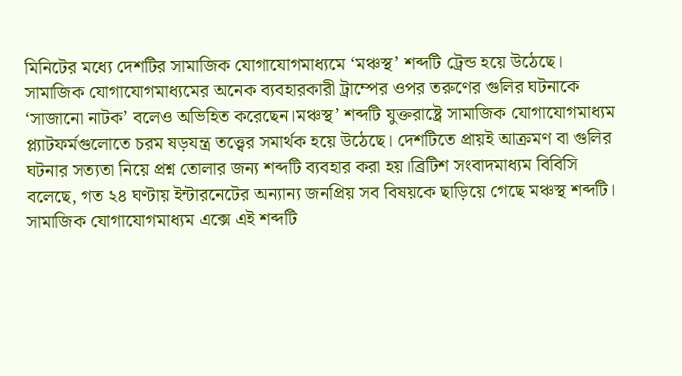মিনিটের মধ্যে দেশটির সামাজিক যোগাযোগমাধ্যমে ‌‌‘মঞ্চস্থ’ শব্দটি ট্রেন্ড হয়ে উঠেছে। সামাজিক যোগাযোগমাধ্যমের অনেক ব্যবহারকারী ট্রাম্পের ওপর তরুণের গুলির ঘটনাকে ‘সাজানো নাটক’ বলেও অভিহিত করেছেন।মঞ্চস্থ’ শব্দটি যুক্তরাষ্ট্রে সামাজিক যোগাযোগমাধ্যম প্ল্যাটফর্মগুলোতে চরম ষড়যন্ত্র তত্ত্বের সমার্থক হয়ে উঠেছে। দেশটিতে প্রায়ই আক্রমণ বা গুলির ঘটনার সত্যতা নিয়ে প্রশ্ন তোলার জন্য শব্দটি ব্যবহার করা হয়।ব্রিটিশ সংবাদমাধ্যম বিবিসি বলেছে, গত ২৪ ঘণ্টায় ইন্টারনেটের অন্যান্য জনপ্রিয় সব বিষয়কে ছাড়িয়ে গেছে মঞ্চস্থ শব্দটি। সামাজিক যোগাযোগমাধ্যম এক্সে এই শব্দটি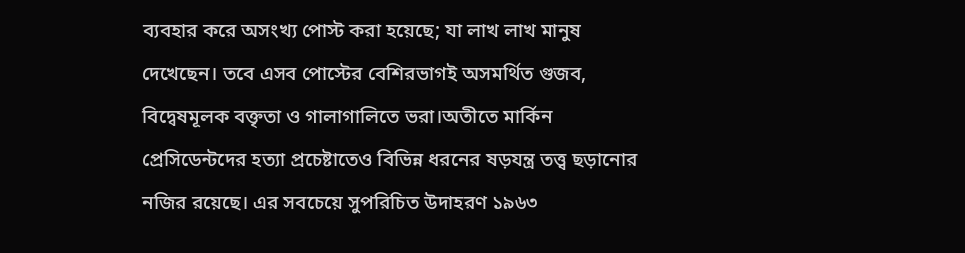ব্যবহার করে অসংখ্য পোস্ট করা হয়েছে; যা লাখ লাখ মানুষ দেখেছেন। তবে এসব পোস্টের বেশিরভাগই অসমর্থিত গুজব, বিদ্বেষমূলক বক্তৃতা ও গালাগালিতে ভরা।অতীতে মার্কিন প্রেসিডেন্টদের হত্যা প্রচেষ্টাতেও বিভিন্ন ধরনের ষড়যন্ত্র তত্ত্ব ছড়ানোর নজির রয়েছে। এর সবচেয়ে সুপরিচিত উদাহরণ ১৯৬৩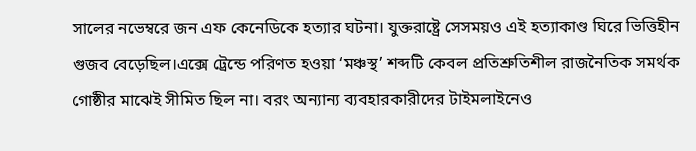সালের নভেম্বরে জন এফ কেনেডিকে হত্যার ঘটনা। যুক্তরাষ্ট্রে সেসময়ও এই হত্যাকাণ্ড ঘিরে ভিত্তিহীন গুজব বেড়েছিল।এক্সে ট্রেন্ডে পরিণত হওয়া ‘মঞ্চস্থ’ শব্দটি কেবল প্রতিশ্রুতিশীল রাজনৈতিক সমর্থক গোষ্ঠীর মাঝেই সীমিত ছিল না। বরং অন্যান্য ব্যবহারকারীদের টাইমলাইনেও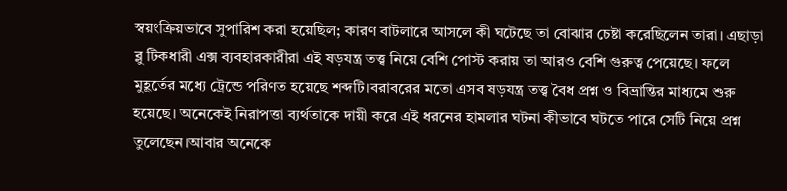স্বয়ংক্রিয়ভাবে সুপারিশ করা হয়েছিল; কারণ বাটলারে আসলে কী ঘটেছে তা বোঝার চেষ্টা করেছিলেন তারা। এছাড়া ব্লু টিকধারী এক্স ব্যবহারকারীরা এই ষড়যন্ত্র তত্ত্ব নিয়ে বেশি পোস্ট করায় তা আরও বেশি গুরুত্ব পেয়েছে। ফলে মুহূর্তের মধ্যে ট্রেন্ডে পরিণত হয়েছে শব্দটি।বরাবরের মতো এসব ষড়যন্ত্র তত্ত্ব বৈধ প্রশ্ন ও বিভ্রান্তির মাধ্যমে শুরু হয়েছে। অনেকেই নিরাপত্তা ব্যর্থতাকে দায়ী করে এই ধরনের হামলার ঘটনা কীভাবে ঘটতে পারে সেটি নিয়ে প্রশ্ন তুলেছেন।আবার অনেকে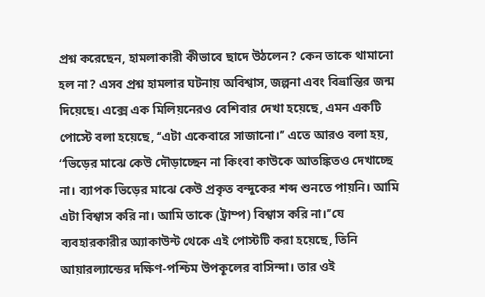প্রশ্ন করেছেন, হামলাকারী কীভাবে ছাদে উঠলেন? কেন তাকে থামানো হল না? এসব প্রশ্ন হামলার ঘটনায় অবিশ্বাস, জল্পনা এবং বিভ্রান্তির জন্ম দিয়েছে। এক্সে এক মিলিয়নেরও বেশিবার দেখা হয়েছে, এমন একটি পোস্টে বলা হয়েছে, ‘‘এটা একেবারে সাজানো।’’ এতে আরও বলা হয়, ‘‘ভিড়ের মাঝে কেউ দৌড়াচ্ছেন না কিংবা কাউকে আতঙ্কিতও দেখাচ্ছে না। ব্যাপক ভিড়ের মাঝে কেউ প্রকৃত বন্দুকের শব্দ শুনতে পায়নি। আমি এটা বিশ্বাস করি না। আমি তাকে (ট্রাম্প) বিশ্বাস করি না।’’যে ব্যবহারকারীর অ্যাকাউন্ট থেকে এই পোস্টটি করা হয়েছে, তিনি আয়ারল্যান্ডের দক্ষিণ-পশ্চিম উপকূলের বাসিন্দা। তার ওই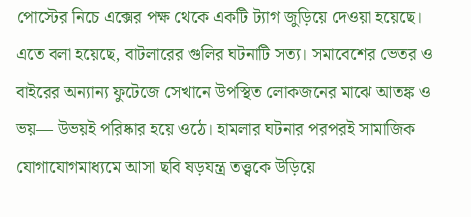পোস্টের নিচে এক্সের পক্ষ থেকে একটি ট্যাগ জুড়িয়ে দেওয়া হয়েছে। এতে বলা হয়েছে, বাটলারের গুলির ঘটনাটি সত্য। সমাবেশের ভেতর ও বাইরের অন্যান্য ফুটেজে সেখানে উপস্থিত লোকজনের মাঝে আতঙ্ক ও ভয়— উভয়ই পরিষ্কার হয়ে ওঠে। হামলার ঘটনার পরপরই সামাজিক যোগাযোগমাধ্যমে আসা ছবি ষড়যন্ত্র তত্ত্বকে উড়িয়ে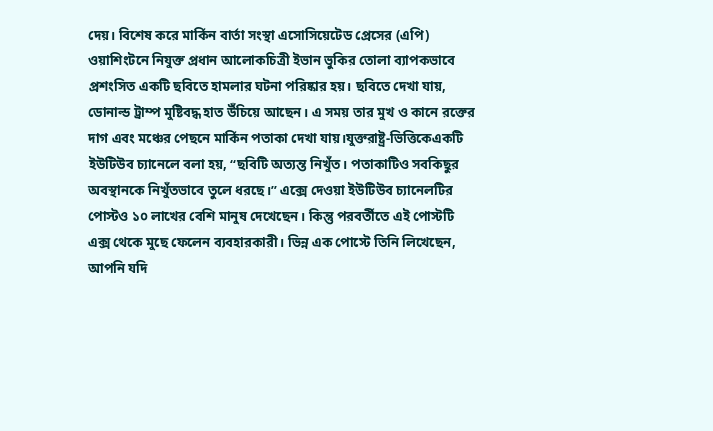দেয়। বিশেষ করে মার্কিন বার্তা সংস্থা এসোসিয়েটেড প্রেসের (এপি) ওয়াশিংটনে নিযুক্ত প্রধান আলোকচিত্রী ইভান ভুকির তোলা ব্যাপকভাবে প্রশংসিত একটি ছবিতে হামলার ঘটনা পরিষ্কার হয়। ছবিতে দেখা যায়, ডোনাল্ড ট্রাম্প মুষ্টিবদ্ধ হাত উঁচিয়ে আছেন। এ সময় তার মুখ ও কানে রক্তের দাগ এবং মঞ্চের পেছনে মার্কিন পতাকা দেখা যায়।যুক্তরাষ্ট্র-ভিত্তিকেএকটি ইউটিউব চ্যানেলে বলা হয়, ‘‘ছবিটি অত্যন্ত নিখুঁত। পতাকাটিও সবকিছুর অবস্থানকে নিখুঁতভাবে তুলে ধরছে।’’ এক্সে দেওয়া ইউটিউব চ্যানেলটির পোস্টও ১০ লাখের বেশি মানুষ দেখেছেন। কিন্তু পরবর্তীতে এই পোস্টটি এক্স থেকে মুছে ফেলেন ব্যবহারকারী। ভিন্ন এক পোস্টে তিনি লিখেছেন, আপনি যদি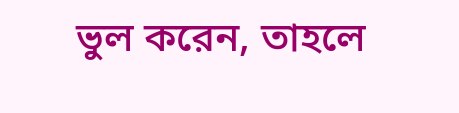ভুল করেন, তাহলে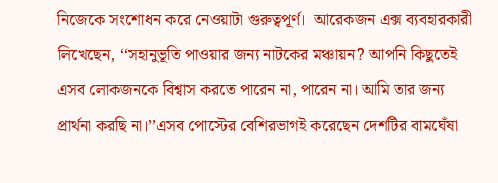নিজেকে সংশোধন করে নেওয়াটা গুরুত্বপূর্ণ।  আরেকজন এক্স ব্যবহারকারী লিখেছেন, ‘‘সহানুভূতি পাওয়ার জন্য নাটকের মঞ্চায়ন? আপনি কিছুতেই এসব লোকজনকে বিশ্বাস করতে পারেন না, পারেন না। আমি তার জন্য প্রার্থনা করছি না।’’এসব পোস্টের বেশিরভাগই করেছেন দেশটির বামঘেঁষা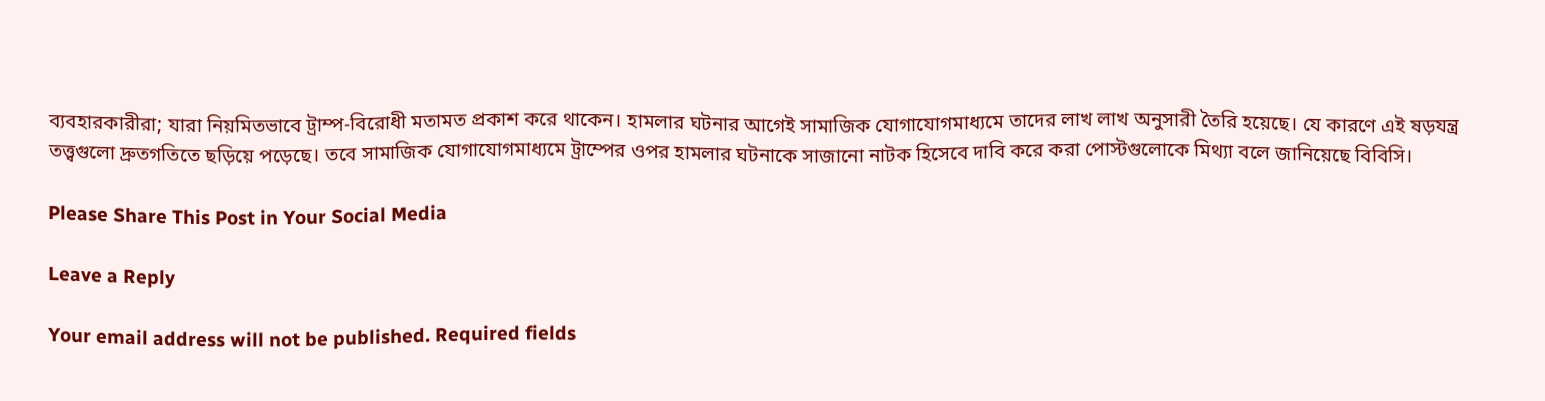ব্যবহারকারীরা; যারা নিয়মিতভাবে ট্রাম্প-বিরোধী মতামত প্রকাশ করে থাকেন। হামলার ঘটনার আগেই সামাজিক যোগাযোগমাধ্যমে তাদের লাখ লাখ অনুসারী তৈরি হয়েছে। যে কারণে এই ষড়যন্ত্র তত্ত্বগুলো দ্রুতগতিতে ছড়িয়ে পড়েছে। তবে সামাজিক যোগাযোগমাধ্যমে ট্রাম্পের ওপর হামলার ঘটনাকে সাজানো নাটক হিসেবে দাবি করে করা পোস্টগুলোকে মিথ্যা বলে জানিয়েছে বিবিসি।

Please Share This Post in Your Social Media

Leave a Reply

Your email address will not be published. Required fields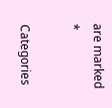are marked *

Categories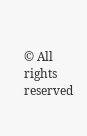© All rights reserved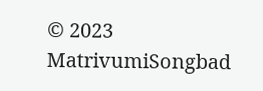© 2023 MatrivumiSongbad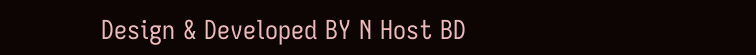Design & Developed BY N Host BD